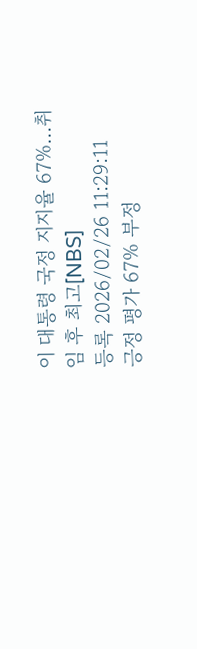이 대통령 국정 지지율 67%…취임 후 최고[NBS]
등록 2026/02/26 11:29:11
긍정 평가 67% 부정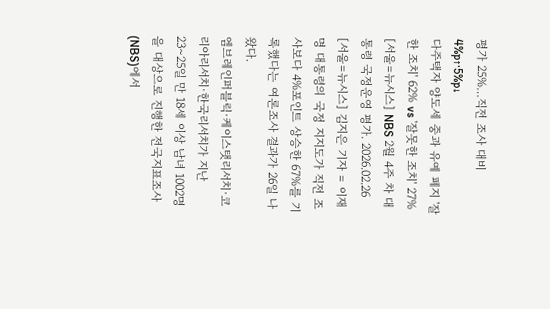평가 25%…직전 조사 대비 4%p↑·5%p↓
다주택자 양도세 중과 유예 폐지 '잘한 조치' 62% vs '잘못한 조치' 27%
[서울=뉴시스] NBS 2월 4주 차 대통령 국정운영 평가. 2026.02.26
[서울=뉴시스] 김지은 기자 = 이재명 대통령의 국정 지지도가 직전 조사보다 4%포인트 상승한 67%를 기록했다는 여론조사 결과가 26일 나왔다.
엠브레인퍼블릭·케이스탯리서치·코리아리서치·한국리서치가 지난 23∼25일 만 18세 이상 남녀 1002명을 대상으로 진행한 전국지표조사(NBS)에서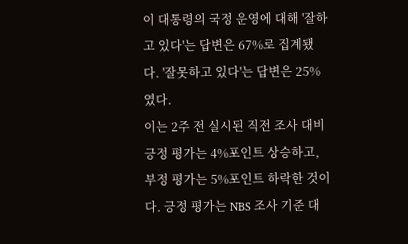이 대통령의 국정 운영에 대해 '잘하고 있다'는 답변은 67%로 집계됐다. '잘못하고 있다'는 답변은 25%였다.
이는 2주 전 실시된 직전 조사 대비 긍정 평가는 4%포인트 상승하고, 부정 평가는 5%포인트 하락한 것이다. 긍정 평가는 NBS 조사 기준 대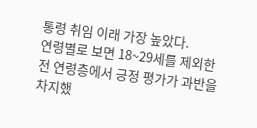통령 취임 이래 가장 높았다.
연령별로 보면 18~29세를 제외한 전 연령층에서 긍정 평가가 과반을 차지했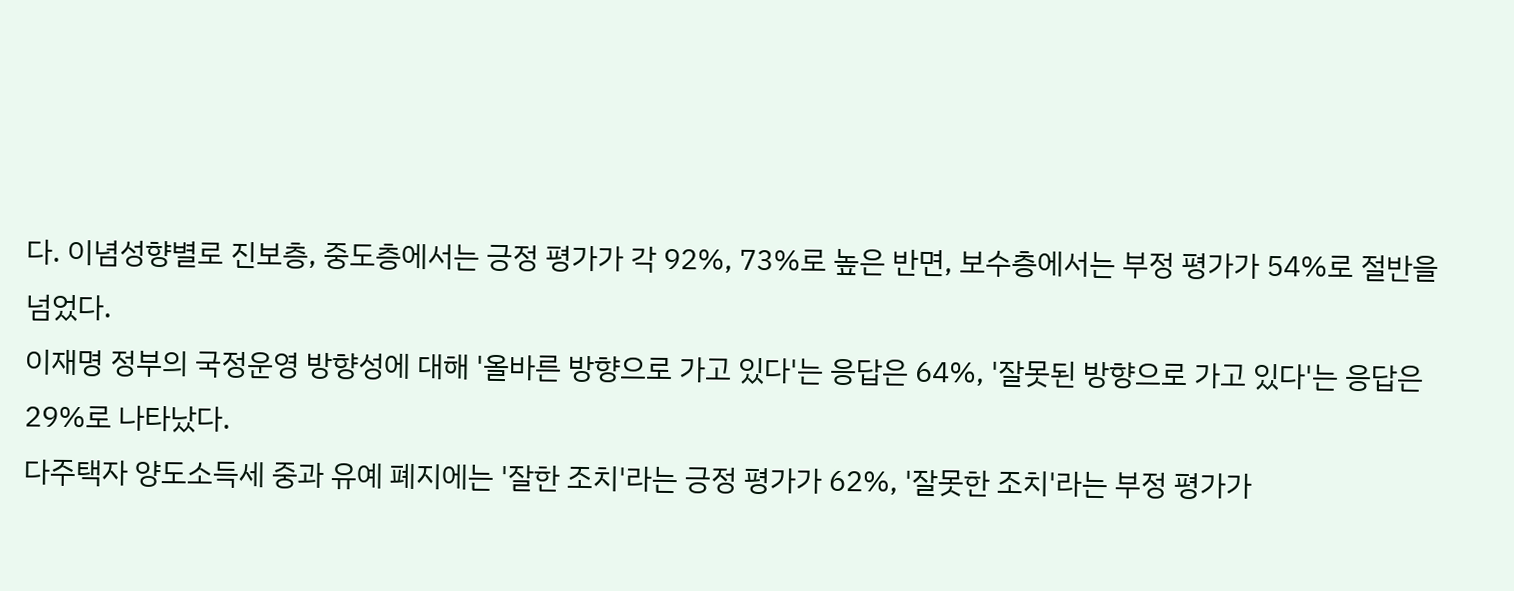다. 이념성향별로 진보층, 중도층에서는 긍정 평가가 각 92%, 73%로 높은 반면, 보수층에서는 부정 평가가 54%로 절반을 넘었다.
이재명 정부의 국정운영 방향성에 대해 '올바른 방향으로 가고 있다'는 응답은 64%, '잘못된 방향으로 가고 있다'는 응답은 29%로 나타났다.
다주택자 양도소득세 중과 유예 폐지에는 '잘한 조치'라는 긍정 평가가 62%, '잘못한 조치'라는 부정 평가가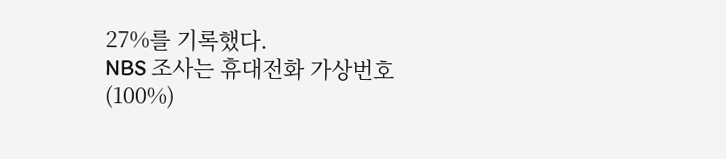27%를 기록했다.
NBS 조사는 휴대전화 가상번호(100%)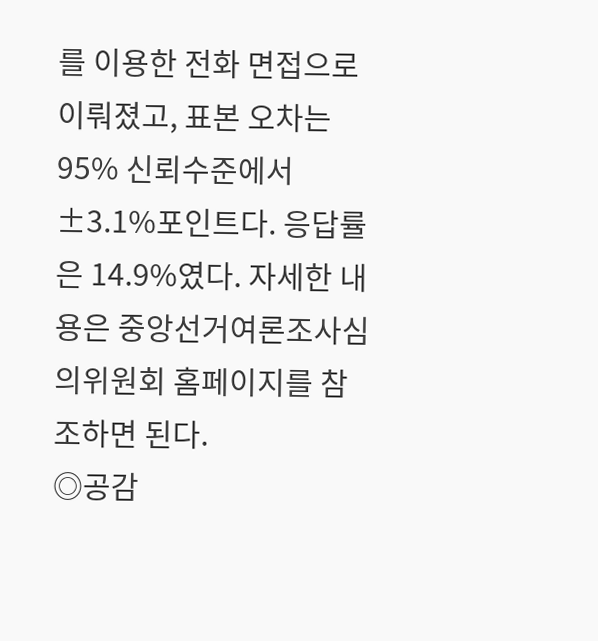를 이용한 전화 면접으로 이뤄졌고, 표본 오차는 95% 신뢰수준에서 ±3.1%포인트다. 응답률은 14.9%였다. 자세한 내용은 중앙선거여론조사심의위원회 홈페이지를 참조하면 된다.
◎공감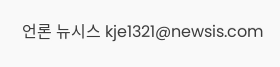언론 뉴시스 kje1321@newsis.com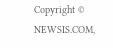Copyright © NEWSIS.COM,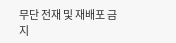무단 전재 및 재배포 금지